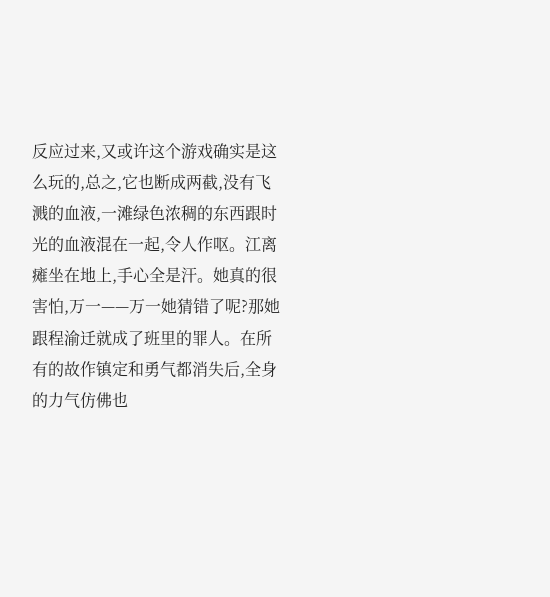反应过来,又或许这个游戏确实是这么玩的,总之,它也断成两截,没有飞溅的血液,一滩绿色浓稠的东西跟时光的血液混在一起,令人作呕。江离瘫坐在地上,手心全是汗。她真的很害怕,万一——万一她猜错了呢?那她跟程渝迁就成了班里的罪人。在所有的故作镇定和勇气都消失后,全身的力气仿佛也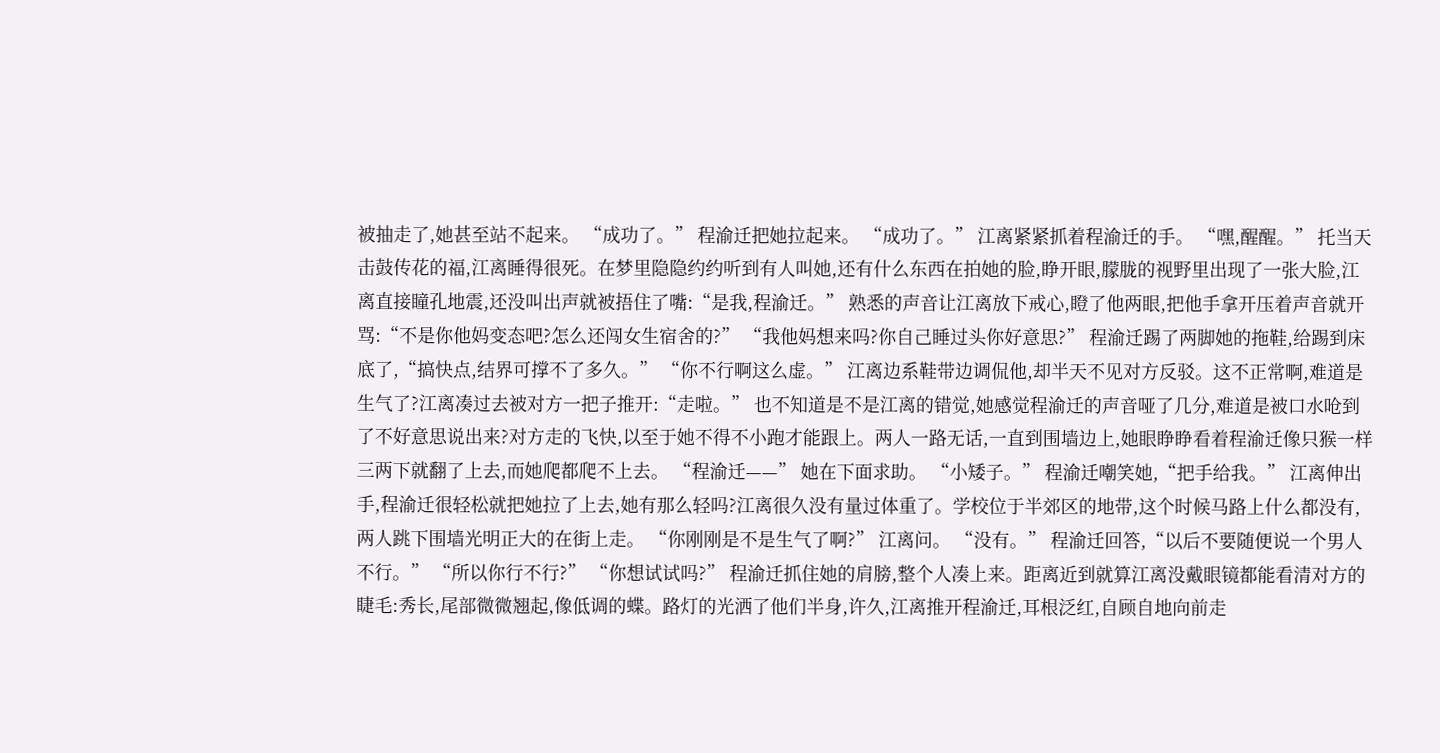被抽走了,她甚至站不起来。 “成功了。” 程渝迁把她拉起来。 “成功了。” 江离紧紧抓着程渝迁的手。 “嘿,醒醒。” 托当天击鼓传花的福,江离睡得很死。在梦里隐隐约约听到有人叫她,还有什么东西在拍她的脸,睁开眼,朦胧的视野里出现了一张大脸,江离直接瞳孔地震,还没叫出声就被捂住了嘴:“是我,程渝迁。” 熟悉的声音让江离放下戒心,瞪了他两眼,把他手拿开压着声音就开骂:“不是你他妈变态吧?怎么还闯女生宿舍的?” “我他妈想来吗?你自己睡过头你好意思?” 程渝迁踢了两脚她的拖鞋,给踢到床底了,“搞快点,结界可撑不了多久。” “你不行啊这么虚。” 江离边系鞋带边调侃他,却半天不见对方反驳。这不正常啊,难道是生气了?江离凑过去被对方一把子推开:“走啦。” 也不知道是不是江离的错觉,她感觉程渝迁的声音哑了几分,难道是被口水呛到了不好意思说出来?对方走的飞快,以至于她不得不小跑才能跟上。两人一路无话,一直到围墙边上,她眼睁睁看着程渝迁像只猴一样三两下就翻了上去,而她爬都爬不上去。 “程渝迁——” 她在下面求助。 “小矮子。” 程渝迁嘲笑她,“把手给我。” 江离伸出手,程渝迁很轻松就把她拉了上去,她有那么轻吗?江离很久没有量过体重了。学校位于半郊区的地带,这个时候马路上什么都没有,两人跳下围墙光明正大的在街上走。 “你刚刚是不是生气了啊?” 江离问。 “没有。” 程渝迁回答,“以后不要随便说一个男人不行。” “所以你行不行?” “你想试试吗?” 程渝迁抓住她的肩膀,整个人凑上来。距离近到就算江离没戴眼镜都能看清对方的睫毛:秀长,尾部微微翘起,像低调的蝶。路灯的光洒了他们半身,许久,江离推开程渝迁,耳根泛红,自顾自地向前走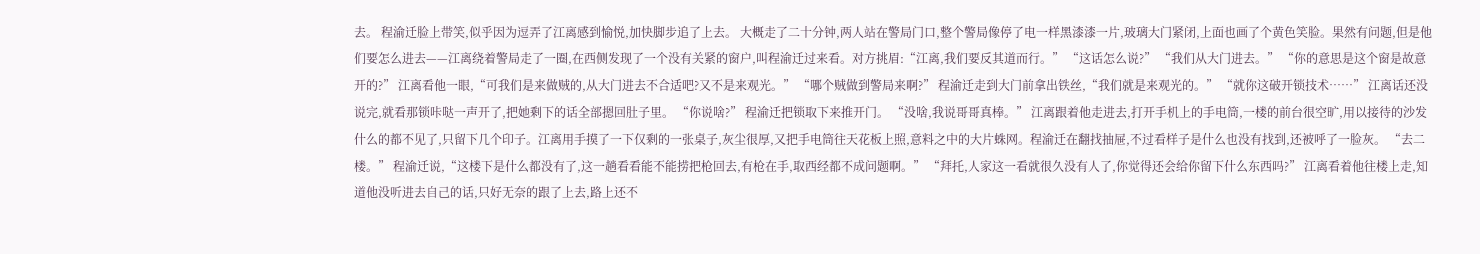去。 程渝迁脸上带笑,似乎因为逗弄了江离感到愉悦,加快脚步追了上去。 大概走了二十分钟,两人站在警局门口,整个警局像停了电一样黑漆漆一片,玻璃大门紧闭,上面也画了个黄色笑脸。果然有问题,但是他们要怎么进去——江离绕着警局走了一圈,在西侧发现了一个没有关紧的窗户,叫程渝迁过来看。对方挑眉:“江离,我们要反其道而行。” “这话怎么说?” “我们从大门进去。” “你的意思是这个窗是故意开的?” 江离看他一眼,“可我们是来做贼的,从大门进去不合适吧?又不是来观光。” “哪个贼做到警局来啊?” 程渝迁走到大门前拿出铁丝,“我们就是来观光的。” “就你这破开锁技术……” 江离话还没说完,就看那锁咔哒一声开了,把她剩下的话全部摁回肚子里。 “你说啥?” 程渝迁把锁取下来推开门。 “没啥,我说哥哥真棒。” 江离跟着他走进去,打开手机上的手电筒,一楼的前台很空旷,用以接待的沙发什么的都不见了,只留下几个印子。江离用手摸了一下仅剩的一张桌子,灰尘很厚,又把手电筒往天花板上照,意料之中的大片蛛网。程渝迁在翻找抽屉,不过看样子是什么也没有找到,还被呼了一脸灰。 “去二楼。” 程渝迁说,“这楼下是什么都没有了,这一趟看看能不能捞把枪回去,有枪在手,取西经都不成问题啊。” “拜托,人家这一看就很久没有人了,你觉得还会给你留下什么东西吗?” 江离看着他往楼上走,知道他没听进去自己的话,只好无奈的跟了上去,路上还不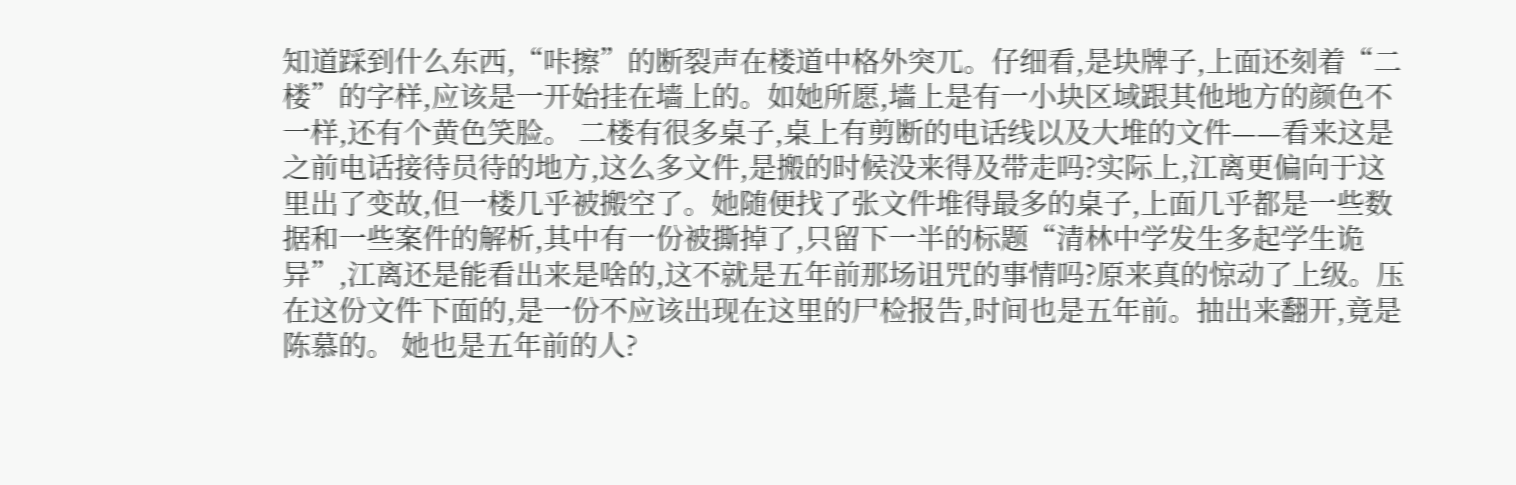知道踩到什么东西,“咔擦”的断裂声在楼道中格外突兀。仔细看,是块牌子,上面还刻着“二楼”的字样,应该是一开始挂在墙上的。如她所愿,墙上是有一小块区域跟其他地方的颜色不一样,还有个黄色笑脸。 二楼有很多桌子,桌上有剪断的电话线以及大堆的文件——看来这是之前电话接待员待的地方,这么多文件,是搬的时候没来得及带走吗?实际上,江离更偏向于这里出了变故,但一楼几乎被搬空了。她随便找了张文件堆得最多的桌子,上面几乎都是一些数据和一些案件的解析,其中有一份被撕掉了,只留下一半的标题“清林中学发生多起学生诡异”,江离还是能看出来是啥的,这不就是五年前那场诅咒的事情吗?原来真的惊动了上级。压在这份文件下面的,是一份不应该出现在这里的尸检报告,时间也是五年前。抽出来翻开,竟是陈慕的。 她也是五年前的人?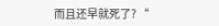而且还早就死了? “